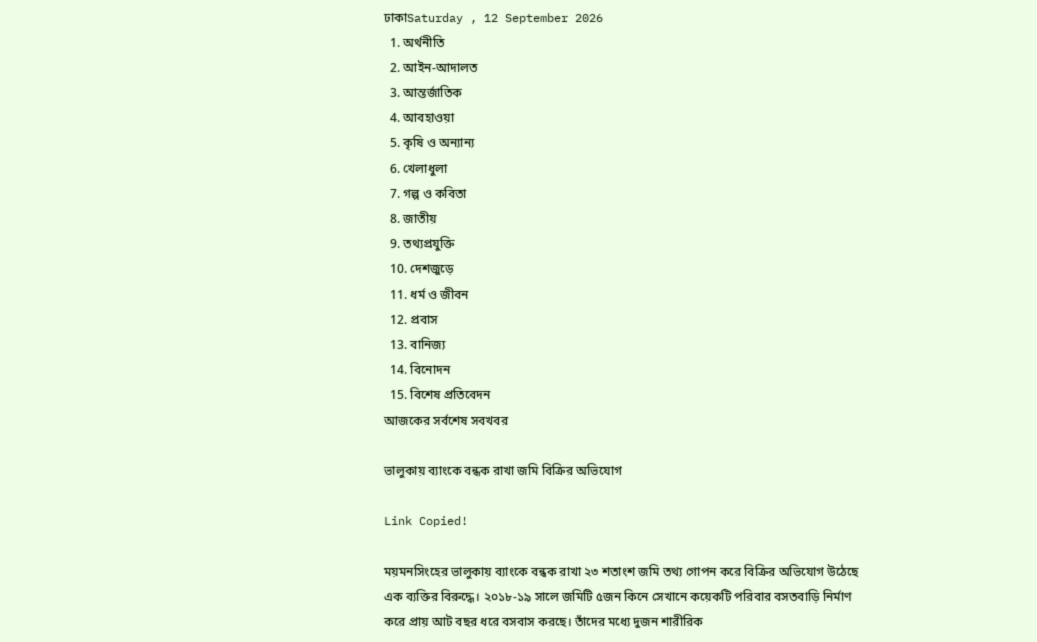ঢাকাSaturday , 12 September 2026
  1. অর্থনীতি
  2. আইন-আদালত
  3. আন্তর্জাতিক
  4. আবহাওয়া
  5. কৃষি ও অন্যান্য
  6. খেলাধুলা
  7. গল্প ও কবিতা
  8. জাতীয়
  9. তথ্যপ্রযুক্তি
  10. দেশজুড়ে
  11. ধর্ম ও জীবন
  12. প্রবাস
  13. বানিজ্য
  14. বিনোদন
  15. বিশেষ প্রতিবেদন
আজকের সর্বশেষ সবখবর

ভালুকায় ব্যাংকে বন্ধক রাখা জমি বিক্রির অভিযোগ

Link Copied!

ময়মনসিংহের ভালুকায় ব্যাংকে বন্ধক রাখা ২৩ শতাংশ জমি তথ্য গোপন করে বিক্রির অভিযোগ উঠেছে এক ব্যক্তির বিরুদ্ধে। ২০১৮-১৯ সালে জমিটি ৫জন কিনে সেখানে কয়েকটি পরিবার বসতবাড়ি নির্মাণ করে প্রায় আট বছর ধরে বসবাস করছে। তাঁদের মধ্যে দুজন শারীরিক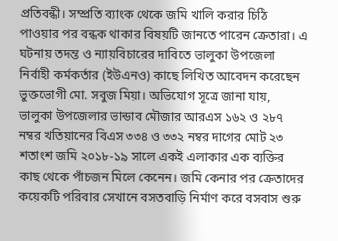প্রতিবন্ধী। সম্প্রতি ব্যাংক থেকে জমি খালি করার চিঠি পাওয়ার পর বন্ধক থাকার বিষয়টি জানতে পারেন ক্রেতারা। এ ঘটনায় তদন্ত ও ন্যায়বিচারের দাবিতে ভালুকা উপজেলা নির্বাহী কর্মকর্তার (ইউএনও) কাছে লিখিত আবেদন করেছেন ভুক্তভোগী মো. সবুজ মিয়া। অভিযোগ সূত্রে জানা যায়, ভালুকা উপজেলার ভান্ডাব মৌজার আরএস ১৬২ ও ২৮৭ নম্বর খতিয়ানের বিএস ৩৩৪ ও ৩৩২ নম্বর দাগের মোট ২৩ শতাংশ জমি ২০১৮-১৯ সালে একই এলাকার এক ব্যক্তির কাছ থেকে পাঁচজন মিলে কেনেন। জমি কেনার পর ক্রেতাদের কয়েকটি পরিবার সেখানে বসতবাড়ি নির্মাণ করে বসবাস শুরু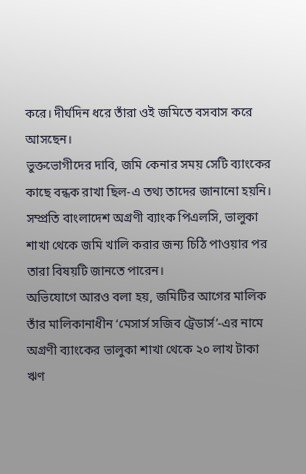করে। দীর্ঘদিন ধরে তাঁরা ওই জমিতে বসবাস করে আসছেন।
ভুক্তভোগীদের দাবি, জমি কেনার সময় সেটি ব্যাংকের কাছে বন্ধক রাখা ছিল-এ তথ্য তাদের জানানো হয়নি। সম্প্রতি বাংলাদেশ অগ্রণী ব্যাংক পিএলসি, ভালুকা শাখা থেকে জমি খালি করার জন্য চিঠি পাওয়ার পর তারা বিষয়টি জানতে পারেন।
অভিযোগে আরও বলা হয়, জমিটির আগের মালিক তাঁর মালিকানাধীন ‘মেসার্স সজিব ট্রেডার্স’-এর নামে অগ্রণী ব্যাংকের ভালুকা শাখা থেকে ২০ লাখ টাকা ঋণ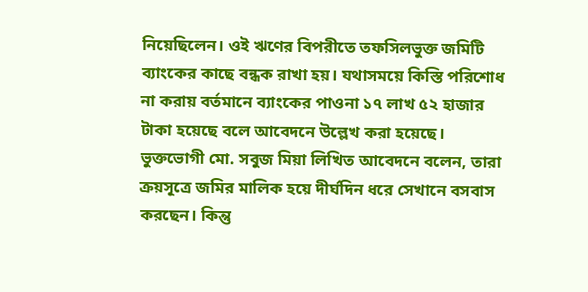নিয়েছিলেন। ওই ঋণের বিপরীতে তফসিলভুক্ত জমিটি ব্যাংকের কাছে বন্ধক রাখা হয়। যথাসময়ে কিস্তি পরিশোধ না করায় বর্তমানে ব্যাংকের পাওনা ১৭ লাখ ৫২ হাজার টাকা হয়েছে বলে আবেদনে উল্লেখ করা হয়েছে। ভুক্তভোগী মো. সবুজ মিয়া লিখিত আবেদনে বলেন, তারা ক্রয়সূত্রে জমির মালিক হয়ে দীর্ঘদিন ধরে সেখানে বসবাস করছেন। কিন্তু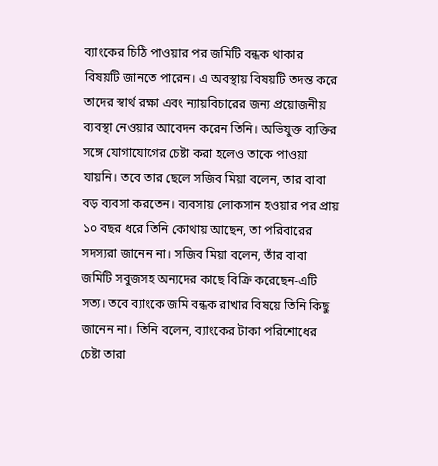ব্যাংকের চিঠি পাওয়ার পর জমিটি বন্ধক থাকার বিষয়টি জানতে পারেন। এ অবস্থায় বিষয়টি তদন্ত করে তাদের স্বার্থ রক্ষা এবং ন্যায়বিচারের জন্য প্রয়োজনীয় ব্যবস্থা নেওয়ার আবেদন করেন তিনি। অভিযুক্ত ব্যক্তির সঙ্গে যোগাযোগের চেষ্টা করা হলেও তাকে পাওয়া যায়নি। তবে তার ছেলে সজিব মিয়া বলেন, তার বাবা বড় ব্যবসা করতেন। ব্যবসায় লোকসান হওয়ার পর প্রায় ১০ বছর ধরে তিনি কোথায় আছেন, তা পরিবারের সদস্যরা জানেন না। সজিব মিয়া বলেন, তাঁর বাবা জমিটি সবুজসহ অন্যদের কাছে বিক্রি করেছেন-এটি সত্য। তবে ব্যাংকে জমি বন্ধক রাখার বিষয়ে তিনি কিছু জানেন না। তিনি বলেন, ব্যাংকের টাকা পরিশোধের চেষ্টা তারা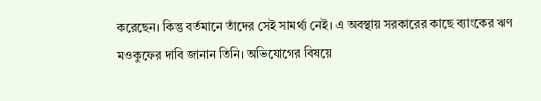করেছেন। কিন্তু বর্তমানে তাঁদের সেই সামর্থ্য নেই। এ অবস্থায় সরকারের কাছে ব্যাংকের ঋণ মওকুফের দাবি জানান তিনি। অভিযোগের বিষয়ে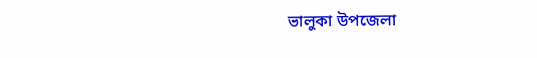ভালুকা উপজেলা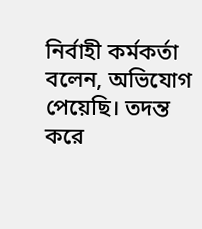নির্বাহী কর্মকর্তা বলেন, অভিযোগ পেয়েছি। তদন্ত করে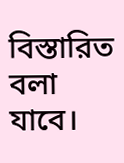বিস্তারিত বলা যাবে।